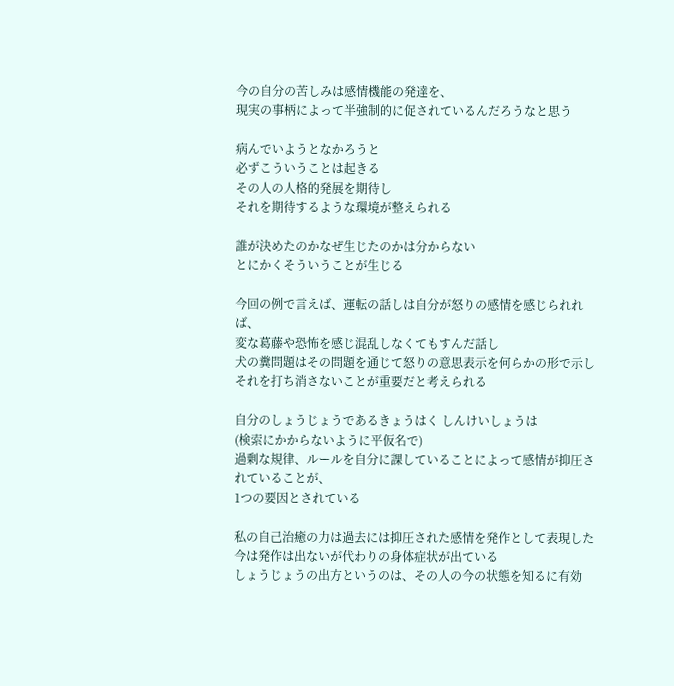今の自分の苦しみは感情機能の発達を、
現実の事柄によって半強制的に促されているんだろうなと思う

病んでいようとなかろうと
必ずこういうことは起きる
その人の人格的発展を期待し
それを期待するような環境が整えられる

誰が決めたのかなぜ生じたのかは分からない
とにかくそういうことが生じる

今回の例で言えば、運転の話しは自分が怒りの感情を感じられれば、
変な葛藤や恐怖を感じ混乱しなくてもすんだ話し
犬の糞問題はその問題を通じて怒りの意思表示を何らかの形で示し
それを打ち消さないことが重要だと考えられる

自分のしょうじょうであるきょうはく しんけいしょうは
(検索にかからないように平仮名で)
過剰な規律、ルールを自分に課していることによって感情が抑圧されていることが、
1つの要因とされている

私の自己治癒の力は過去には抑圧された感情を発作として表現した
今は発作は出ないが代わりの身体症状が出ている
しょうじょうの出方というのは、その人の今の状態を知るに有効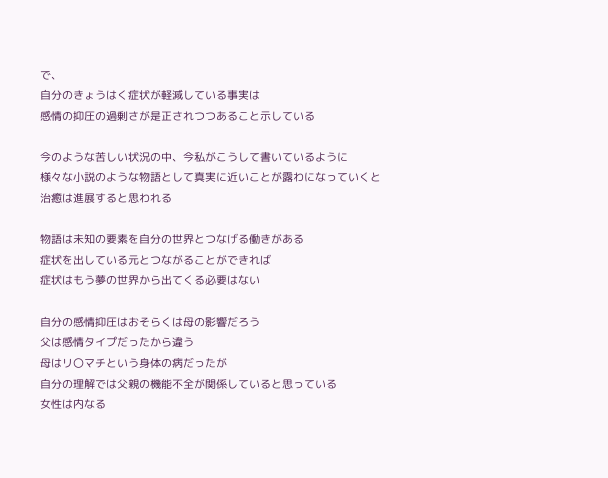で、
自分のきょうはく症状が軽減している事実は
感情の抑圧の過剰さが是正されつつあること示している

今のような苦しい状況の中、今私がこうして書いているように
様々な小説のような物語として真実に近いことが露わになっていくと
治癒は進展すると思われる

物語は未知の要素を自分の世界とつなげる働きがある
症状を出している元とつながることができれば
症状はもう夢の世界から出てくる必要はない

自分の感情抑圧はおそらくは母の影響だろう
父は感情タイプだったから違う
母はリ〇マチという身体の病だったが
自分の理解では父親の機能不全が関係していると思っている
女性は内なる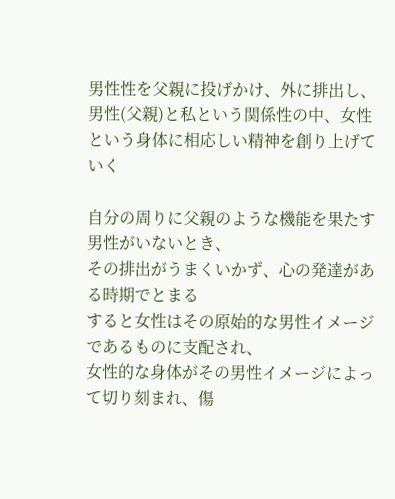男性性を父親に投げかけ、外に排出し、
男性(父親)と私という関係性の中、女性という身体に相応しい精神を創り上げていく

自分の周りに父親のような機能を果たす男性がいないとき、
その排出がうまくいかず、心の発達がある時期でとまる
すると女性はその原始的な男性イメージであるものに支配され、
女性的な身体がその男性イメージによって切り刻まれ、傷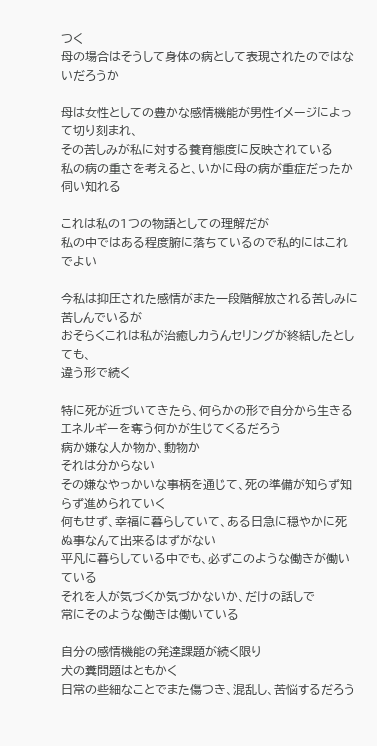つく
母の場合はそうして身体の病として表現されたのではないだろうか

母は女性としての豊かな感情機能が男性イメージによって切り刻まれ、
その苦しみが私に対する養育態度に反映されている
私の病の重さを考えると、いかに母の病が重症だったか伺い知れる

これは私の1つの物語としての理解だが
私の中ではある程度腑に落ちているので私的にはこれでよい

今私は抑圧された感情がまた一段階解放される苦しみに苦しんでいるが
おそらくこれは私が治癒しカうんセリングが終結したとしても、
違う形で続く

特に死が近づいてきたら、何らかの形で自分から生きるエネルギーを奪う何かが生じてくるだろう
病か嫌な人か物か、動物か
それは分からない
その嫌なやっかいな事柄を通じて、死の準備が知らず知らず進められていく
何もせず、幸福に暮らしていて、ある日急に穏やかに死ぬ事なんて出来るはずがない
平凡に暮らしている中でも、必ずこのような働きが働いている
それを人が気づくか気づかないか、だけの話しで
常にそのような働きは働いている

自分の感情機能の発達課題が続く限り
犬の糞問題はともかく
日常の些細なことでまた傷つき、混乱し、苦悩するだろう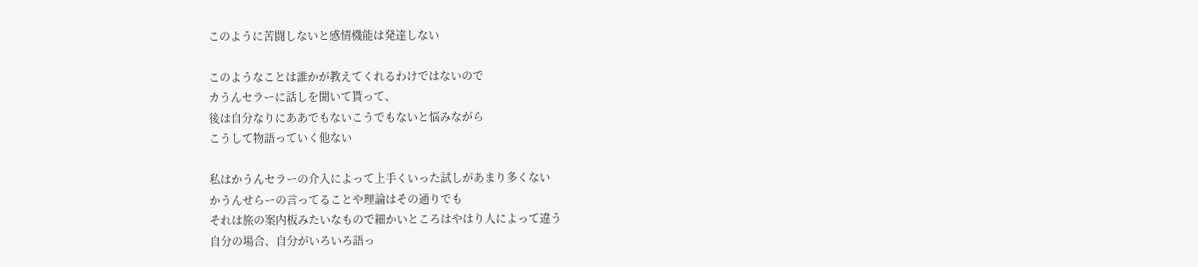このように苦闘しないと感情機能は発達しない

このようなことは誰かが教えてくれるわけではないので
カうんセラーに話しを聞いて貰って、
後は自分なりにああでもないこうでもないと悩みながら
こうして物語っていく他ない

私はかうんセラーの介入によって上手くいった試しがあまり多くない
かうんせらーの言ってることや理論はその通りでも
それは旅の案内板みたいなもので細かいところはやはり人によって違う
自分の場合、自分がいろいろ語っ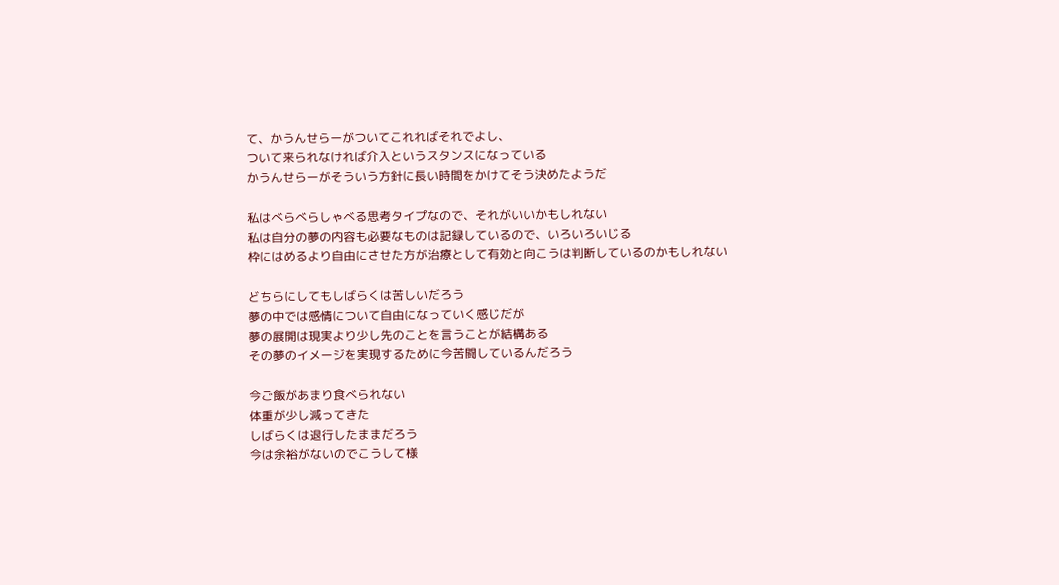て、かうんせらーがついてこれればそれでよし、
ついて来られなければ介入というスタンスになっている
かうんせらーがそういう方針に長い時間をかけてそう決めたようだ

私はべらべらしゃべる思考タイプなので、それがいいかもしれない
私は自分の夢の内容も必要なものは記録しているので、いろいろいじる
枠にはめるより自由にさせた方が治療として有効と向こうは判断しているのかもしれない

どちらにしてもしばらくは苦しいだろう
夢の中では感情について自由になっていく感じだが
夢の展開は現実より少し先のことを言うことが結構ある
その夢のイメージを実現するために今苦闘しているんだろう

今ご飯があまり食べられない
体重が少し減ってきた
しばらくは退行したままだろう
今は余裕がないのでこうして様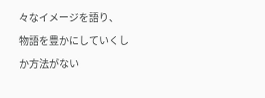々なイメージを語り、
物語を豊かにしていくしか方法がない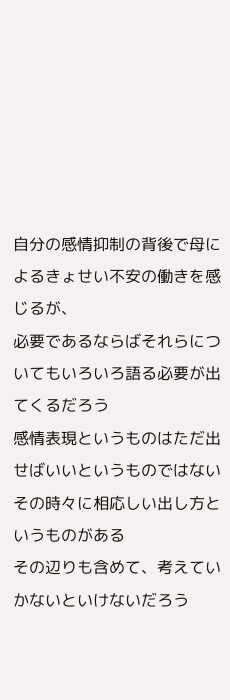自分の感情抑制の背後で母によるきょせい不安の働きを感じるが、
必要であるならばそれらについてもいろいろ語る必要が出てくるだろう
感情表現というものはただ出せばいいというものではない
その時々に相応しい出し方というものがある
その辺りも含めて、考えていかないといけないだろう